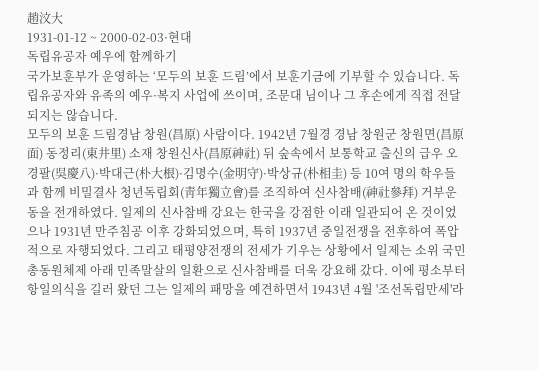趙汶大
1931-01-12 ~ 2000-02-03·현대
독립유공자 예우에 함께하기
국가보훈부가 운영하는 ‘모두의 보훈 드림’에서 보훈기금에 기부할 수 있습니다. 독립유공자와 유족의 예우·복지 사업에 쓰이며, 조문대 님이나 그 후손에게 직접 전달되지는 않습니다.
모두의 보훈 드림경남 창원(昌原) 사람이다. 1942년 7월경 경남 창원군 창원면(昌原面) 동정리(東井里) 소재 창원신사(昌原神社) 뒤 숲속에서 보통학교 출신의 급우 오경팔(吳慶八)·박대근(朴大根)·김명수(金明守)·박상규(朴相圭) 등 10여 명의 학우들과 함께 비밀결사 청년독립회(靑年獨立會)를 조직하여 신사참배(神社參拜) 거부운동을 전개하였다. 일제의 신사참배 강요는 한국을 강점한 이래 일관되어 온 것이었으나 1931년 만주침공 이후 강화되었으며, 특히 1937년 중일전쟁을 전후하여 폭압적으로 자행되었다. 그리고 태평양전쟁의 전세가 기우는 상황에서 일제는 소위 국민총동원체제 아래 민족말살의 일환으로 신사참배를 더욱 강요해 갔다. 이에 평소부터 항일의식을 길러 왔던 그는 일제의 패망을 예견하면서 1943년 4월 '조선독립만세'라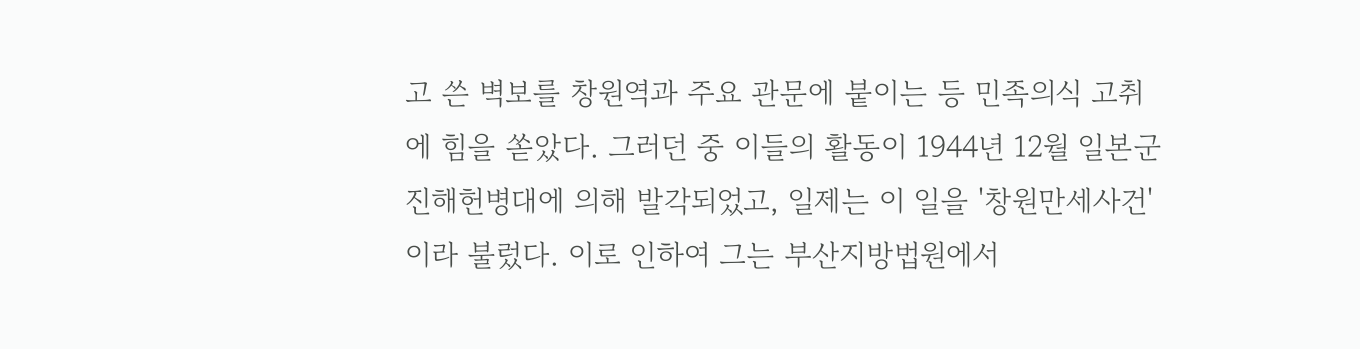고 쓴 벽보를 창원역과 주요 관문에 붙이는 등 민족의식 고취에 힘을 쏟았다. 그러던 중 이들의 활동이 1944년 12월 일본군 진해헌병대에 의해 발각되었고, 일제는 이 일을 '창원만세사건'이라 불렀다. 이로 인하여 그는 부산지방법원에서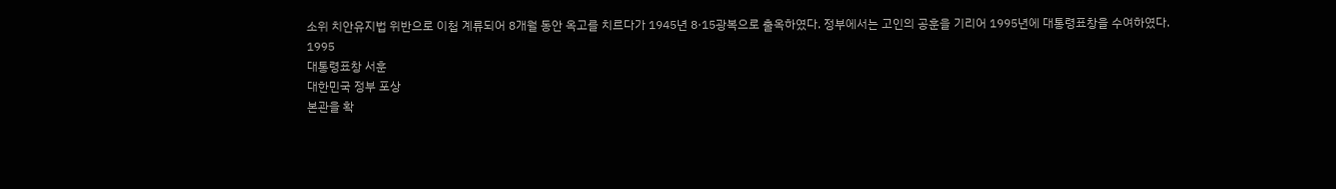소위 치안유지법 위반으로 이첩 계류되어 8개월 동안 옥고를 치르다가 1945년 8·15광복으로 출옥하였다. 정부에서는 고인의 공훈을 기리어 1995년에 대통령표창을 수여하였다.
1995
대통령표창 서훈
대한민국 정부 포상
본관을 확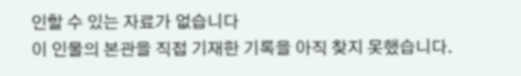인할 수 있는 자료가 없습니다
이 인물의 본관을 직접 기재한 기록을 아직 찾지 못했습니다.